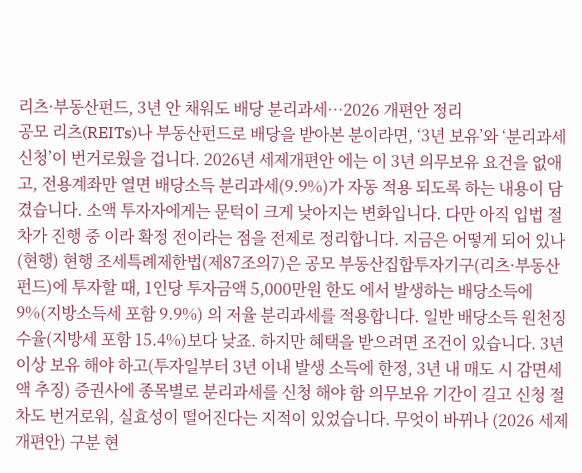리츠·부동산펀드, 3년 안 채워도 배당 분리과세…2026 개편안 정리
공모 리츠(REITs)나 부동산펀드로 배당을 받아본 분이라면, ‘3년 보유’와 ‘분리과세 신청’이 번거로웠을 겁니다. 2026년 세제개편안 에는 이 3년 의무보유 요건을 없애고, 전용계좌만 열면 배당소득 분리과세(9.9%)가 자동 적용 되도록 하는 내용이 담겼습니다. 소액 투자자에게는 문턱이 크게 낮아지는 변화입니다. 다만 아직 입법 절차가 진행 중 이라 확정 전이라는 점을 전제로 정리합니다. 지금은 어떻게 되어 있나 (현행) 현행 조세특례제한법(제87조의7)은 공모 부동산집합투자기구(리츠·부동산펀드)에 투자할 때, 1인당 투자금액 5,000만원 한도 에서 발생하는 배당소득에 9%(지방소득세 포함 9.9%) 의 저율 분리과세를 적용합니다. 일반 배당소득 원천징수율(지방세 포함 15.4%)보다 낮죠. 하지만 혜택을 받으려면 조건이 있습니다. 3년 이상 보유 해야 하고(투자일부터 3년 이내 발생 소득에 한정, 3년 내 매도 시 감면세액 추징) 증권사에 종목별로 분리과세를 신청 해야 함 의무보유 기간이 길고 신청 절차도 번거로워, 실효성이 떨어진다는 지적이 있었습니다. 무엇이 바뀌나 (2026 세제개편안) 구분 현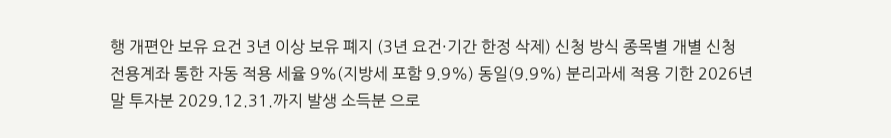행 개편안 보유 요건 3년 이상 보유 폐지 (3년 요건·기간 한정 삭제) 신청 방식 종목별 개별 신청 전용계좌 통한 자동 적용 세율 9%(지방세 포함 9.9%) 동일(9.9%) 분리과세 적용 기한 2026년 말 투자분 2029.12.31.까지 발생 소득분 으로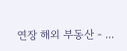연장 해외 부동산 - ...